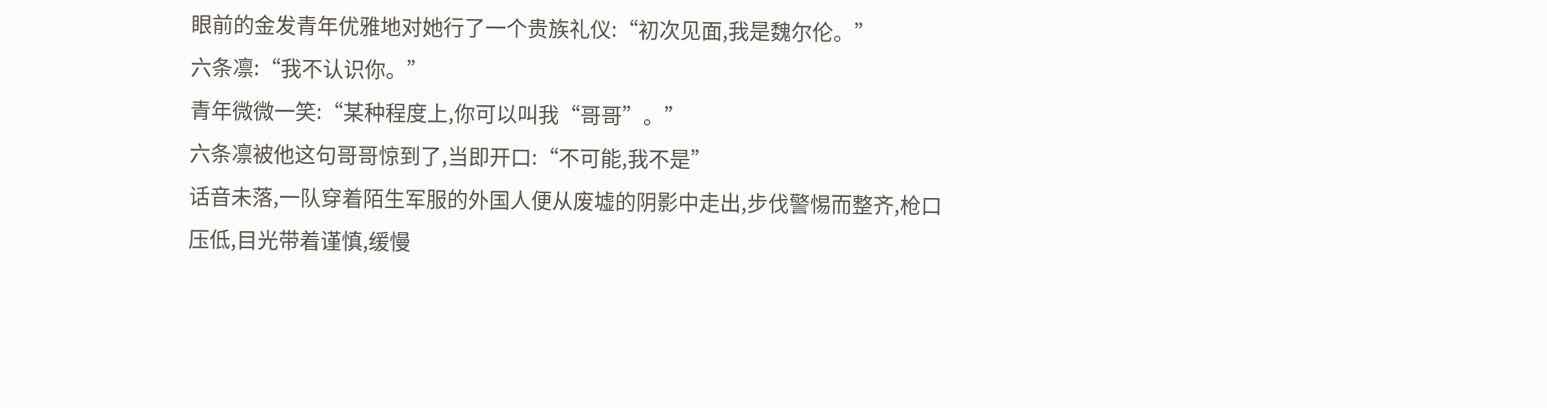眼前的金发青年优雅地对她行了一个贵族礼仪:“初次见面,我是魏尔伦。”
六条凛:“我不认识你。”
青年微微一笑:“某种程度上,你可以叫我“哥哥”。”
六条凛被他这句哥哥惊到了,当即开口:“不可能,我不是”
话音未落,一队穿着陌生军服的外国人便从废墟的阴影中走出,步伐警惕而整齐,枪口压低,目光带着谨慎,缓慢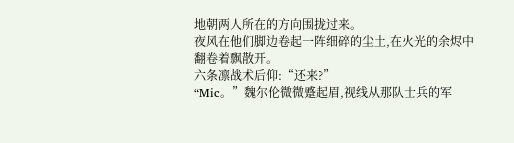地朝两人所在的方向围拢过来。
夜风在他们脚边卷起一阵细碎的尘土,在火光的余烬中翻卷着飘散开。
六条凛战术后仰:“还来?”
“Mic。”魏尔伦微微蹙起眉,视线从那队士兵的军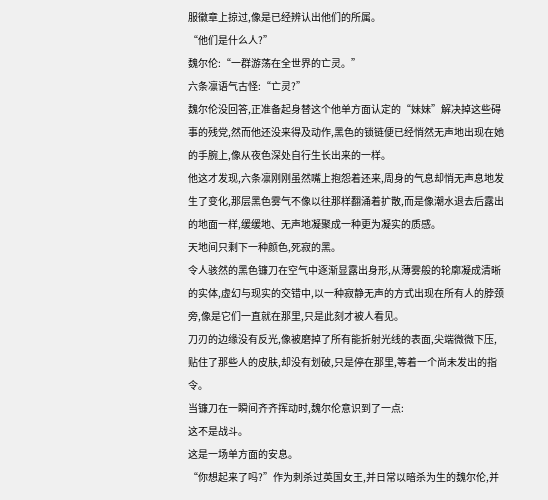服徽章上掠过,像是已经辨认出他们的所属。
“他们是什么人?”
魏尔伦:“一群游荡在全世界的亡灵。”
六条凛语气古怪:“亡灵?”
魏尔伦没回答,正准备起身替这个他单方面认定的“妹妹”解决掉这些碍事的残党,然而他还没来得及动作,黑色的锁链便已经悄然无声地出现在她的手腕上,像从夜色深处自行生长出来的一样。
他这才发现,六条凛刚刚虽然嘴上抱怨着还来,周身的气息却悄无声息地发生了变化,那层黑色雾气不像以往那样翻涌着扩散,而是像潮水退去后露出的地面一样,缓缓地、无声地凝聚成一种更为凝实的质感。
天地间只剩下一种颜色,死寂的黑。
令人骇然的黑色镰刀在空气中逐渐显露出身形,从薄雾般的轮廓凝成清晰的实体,虚幻与现实的交错中,以一种寂静无声的方式出现在所有人的脖颈旁,像是它们一直就在那里,只是此刻才被人看见。
刀刃的边缘没有反光,像被磨掉了所有能折射光线的表面,尖端微微下压,贴住了那些人的皮肤,却没有划破,只是停在那里,等着一个尚未发出的指令。
当镰刀在一瞬间齐齐挥动时,魏尔伦意识到了一点:
这不是战斗。
这是一场单方面的安息。
“你想起来了吗?”作为刺杀过英国女王,并日常以暗杀为生的魏尔伦,并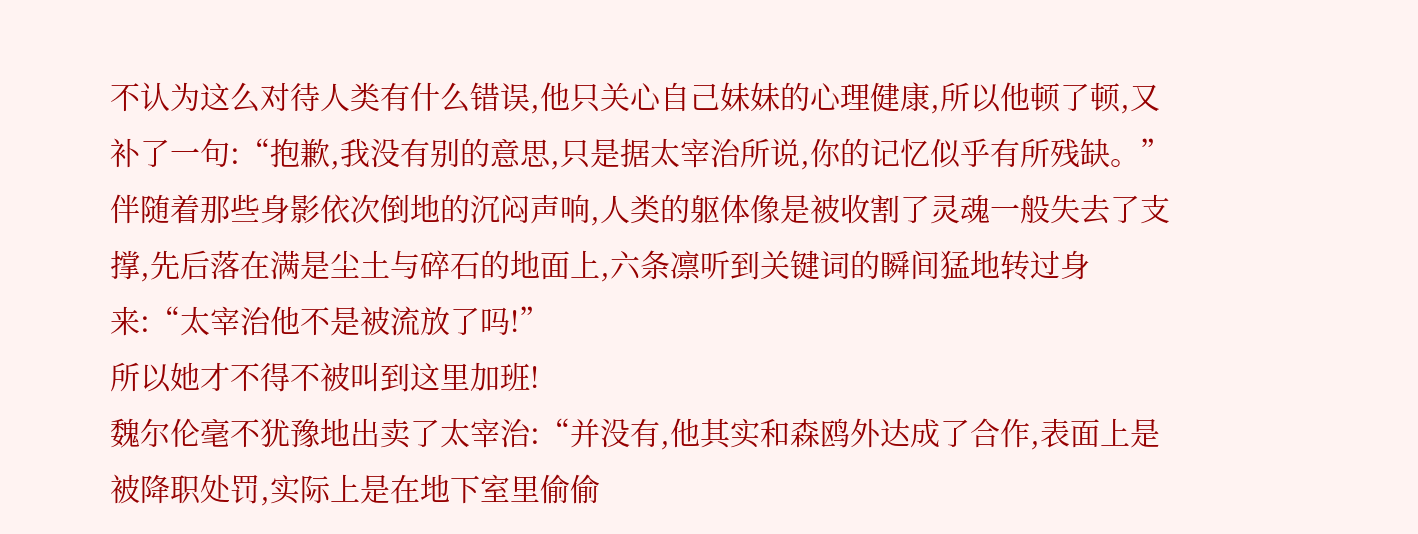不认为这么对待人类有什么错误,他只关心自己妹妹的心理健康,所以他顿了顿,又补了一句:“抱歉,我没有别的意思,只是据太宰治所说,你的记忆似乎有所残缺。”
伴随着那些身影依次倒地的沉闷声响,人类的躯体像是被收割了灵魂一般失去了支撑,先后落在满是尘土与碎石的地面上,六条凛听到关键词的瞬间猛地转过身来:“太宰治他不是被流放了吗!”
所以她才不得不被叫到这里加班!
魏尔伦毫不犹豫地出卖了太宰治:“并没有,他其实和森鸥外达成了合作,表面上是被降职处罚,实际上是在地下室里偷偷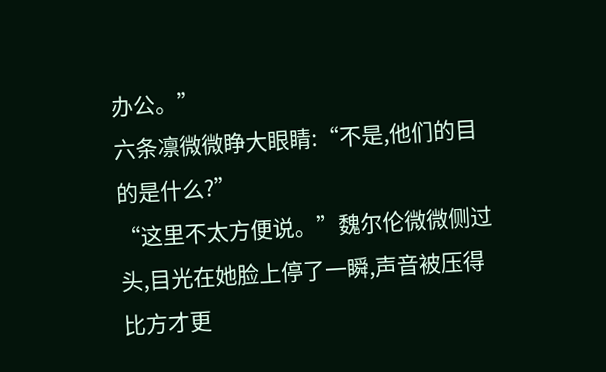办公。”
六条凛微微睁大眼睛:“不是,他们的目的是什么?”
“这里不太方便说。”魏尔伦微微侧过头,目光在她脸上停了一瞬,声音被压得比方才更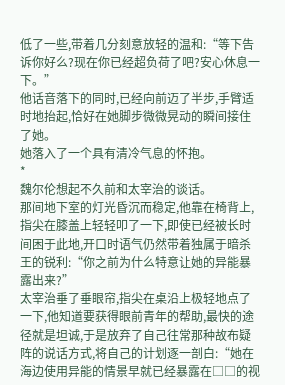低了一些,带着几分刻意放轻的温和:“等下告诉你好么?现在你已经超负荷了吧?安心休息一下。”
他话音落下的同时,已经向前迈了半步,手臂适时地抬起,恰好在她脚步微微晃动的瞬间接住了她。
她落入了一个具有清冷气息的怀抱。
*
魏尔伦想起不久前和太宰治的谈话。
那间地下室的灯光昏沉而稳定,他靠在椅背上,指尖在膝盖上轻轻叩了一下,即使已经被长时间困于此地,开口时语气仍然带着独属于暗杀王的锐利:“你之前为什么特意让她的异能暴露出来?”
太宰治垂了垂眼帘,指尖在桌沿上极轻地点了一下,他知道要获得眼前青年的帮助,最快的途径就是坦诚,于是放弃了自己往常那种故布疑阵的说话方式,将自己的计划逐一剖白:“她在海边使用异能的情景早就已经暴露在□□的视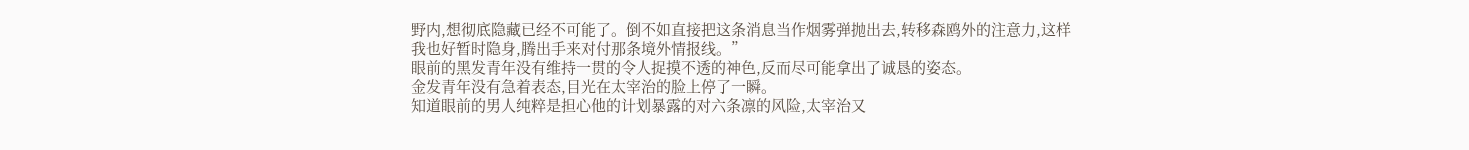野内,想彻底隐藏已经不可能了。倒不如直接把这条消息当作烟雾弹抛出去,转移森鸥外的注意力,这样我也好暂时隐身,腾出手来对付那条境外情报线。”
眼前的黑发青年没有维持一贯的令人捉摸不透的神色,反而尽可能拿出了诚恳的姿态。
金发青年没有急着表态,目光在太宰治的脸上停了一瞬。
知道眼前的男人纯粹是担心他的计划暴露的对六条凛的风险,太宰治又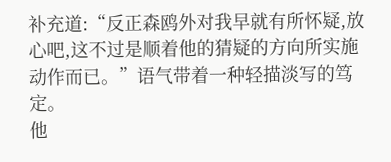补充道:“反正森鸥外对我早就有所怀疑,放心吧,这不过是顺着他的猜疑的方向所实施动作而已。”语气带着一种轻描淡写的笃定。
他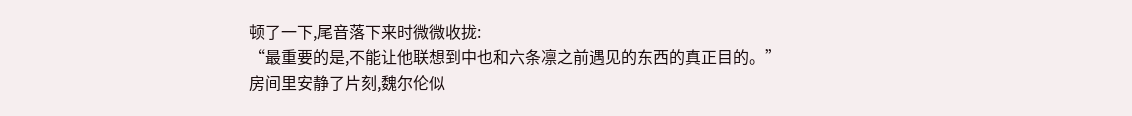顿了一下,尾音落下来时微微收拢:
“最重要的是,不能让他联想到中也和六条凛之前遇见的东西的真正目的。”
房间里安静了片刻,魏尔伦似